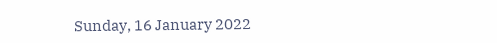Sunday, 16 January 2022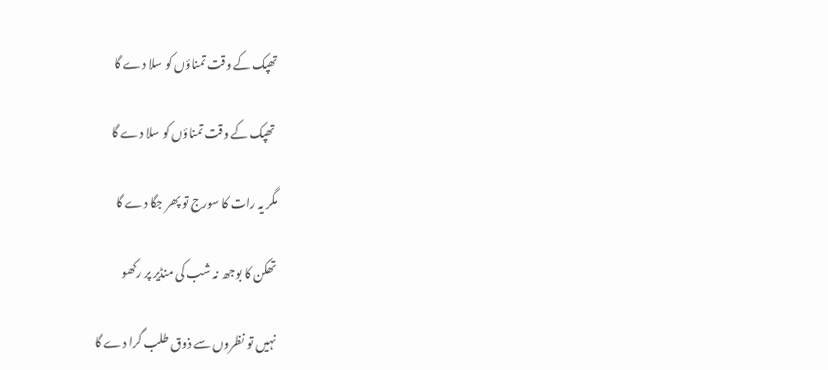تھپک کے وقت تمناؤں کو سلا دے گا

 تھپک کے وقت تمناؤں کو سلا دے گا

مگر یہ رات کا سورج تو پھر جگا دے گا

تھکن کا بوجھ نہ شب کی منڈیر پر رکھو

نہیں تو نظروں سے ذوق طلب گرا دے گا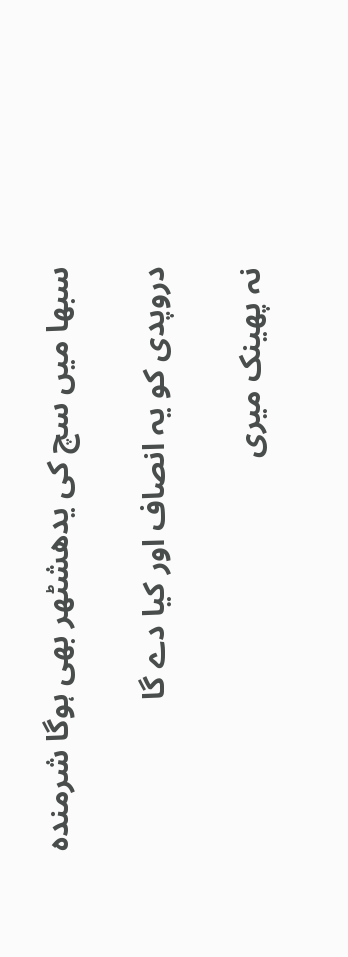سبھا میں سچ کی یدھشٹھر بھی ہوگا شرمندہ

دروپدی کو یہ انصاف اور کیا دے گا

نہ پھینک میری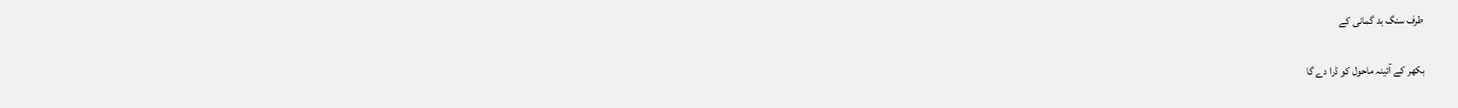طرف سنگ بد گمانی کے

بکھر کے آئینہ ماحول کو ڈرا دے گا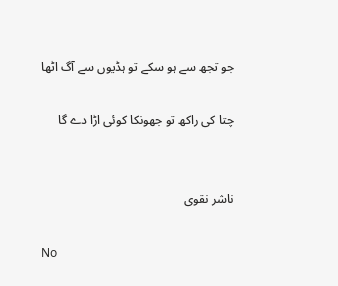جو تجھ سے ہو سکے تو ہڈیوں سے آگ اٹھا

چتا کی راکھ تو جھونکا کوئی اڑا دے گا


ناشر نقوی

No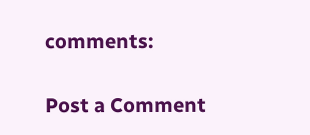comments:

Post a Comment